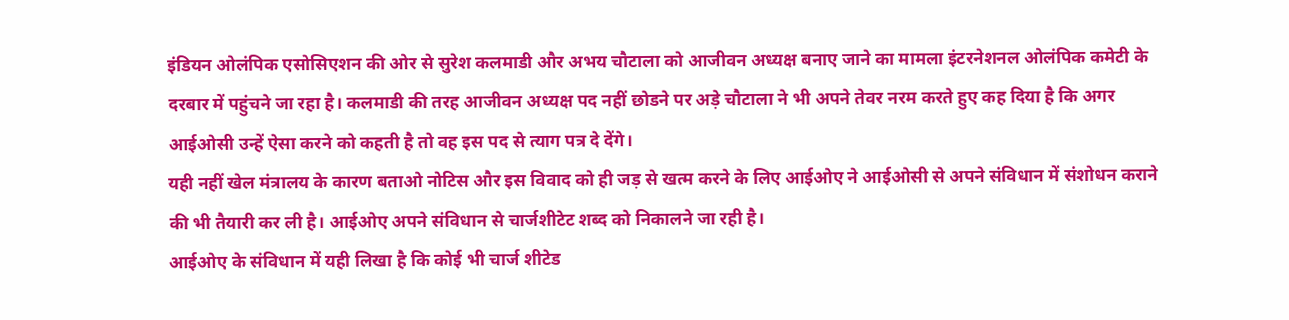इंडियन ओलंपिक एसोसिएशन की ओर से सुरेश कलमाडी और अभय चौटाला को आजीवन अध्यक्ष बनाए जाने का मामला इंटरनेशनल ओलंपिक कमेटी के दरबार में पहुंचने जा रहा है। कलमाडी की तरह आजीवन अध्यक्ष पद नहीं छोडने पर अड़े चौटाला ने भी अपने तेवर नरम करते हुए कह दिया है कि अगर आईओसी उन्हें ऐसा करने को कहती है तो वह इस पद से त्याग पत्र दे देंगे।
यही नहीं खेल मंत्रालय के कारण बताओ नोटिस और इस विवाद को ही जड़ से खत्म करने के लिए आईओए ने आईओसी से अपने संविधान में संशोधन कराने की भी तैयारी कर ली है। आईओए अपने संविधान से चार्जशीटेट शब्द को निकालने जा रही है।
आईओए के संविधान में यही लिखा है कि कोई भी चार्ज शीटेड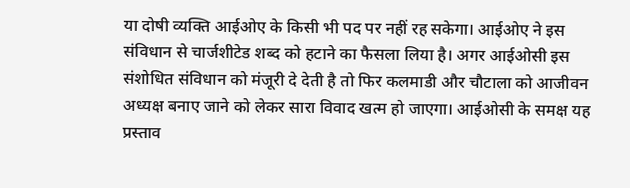या दोषी व्यक्ति आईओए के किसी भी पद पर नहीं रह सकेगा। आईओए ने इस संविधान से चार्जशीटेड शब्द को हटाने का फैसला लिया है। अगर आईओसी इस संशोधित संविधान को मंजूरी दे देती है तो फिर कलमाडी और चौटाला को आजीवन अध्यक्ष बनाए जाने को लेकर सारा विवाद खत्म हो जाएगा। आईओसी के समक्ष यह प्रस्ताव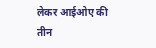लेकर आईओए की तीन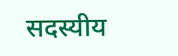सदस्यीय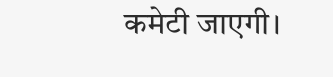कमेटी जाएगी।